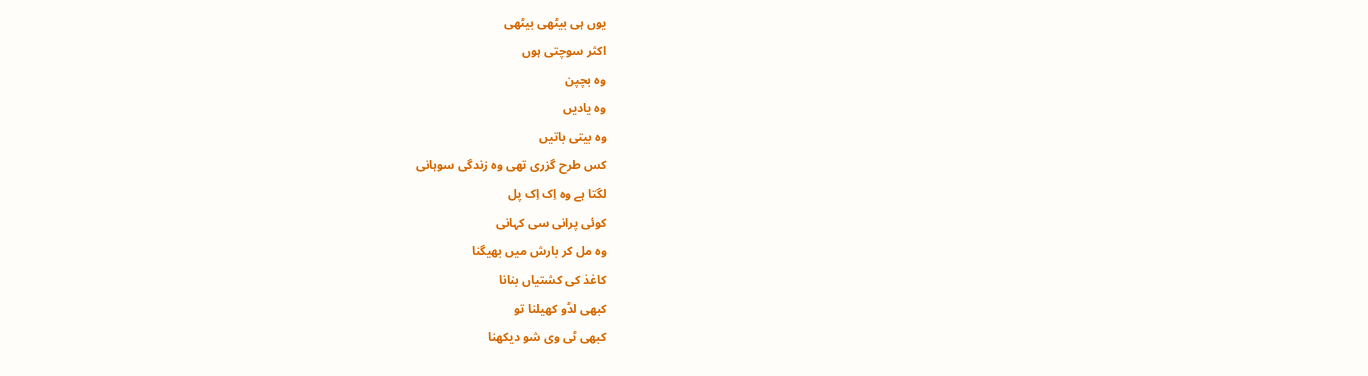یوں ہی بیٹھی بیٹھی
اکثر سوچتی ہوں
وہ بچپن
وہ یادیں
وہ بیتی باتیں
کس طرح گزری تھی وہ زندگی سوہانی
لگتا ہے وہ اِک اِک پل
کوئی پرانی سی کہانی
وہ مل کر بارش میں بھیگنا
کاغذ کی کشتیاں بنانا
کبھی لڈو کھیلنا تو
کبھی ٹی وی شو دیکھنا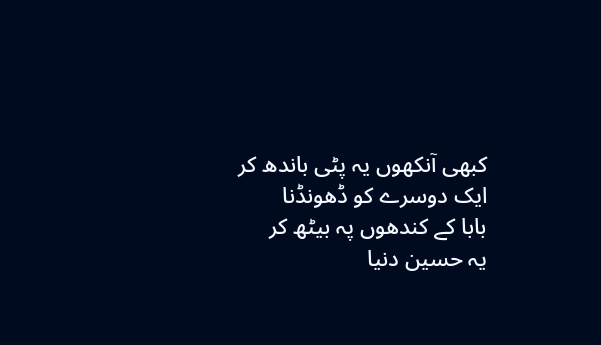کبھی آنکھوں یہ پٹی باندھ کر
ایک دوسرے کو ڈھونڈنا
بابا کے کندھوں پہ بیٹھ کر
یہ حسین دنیا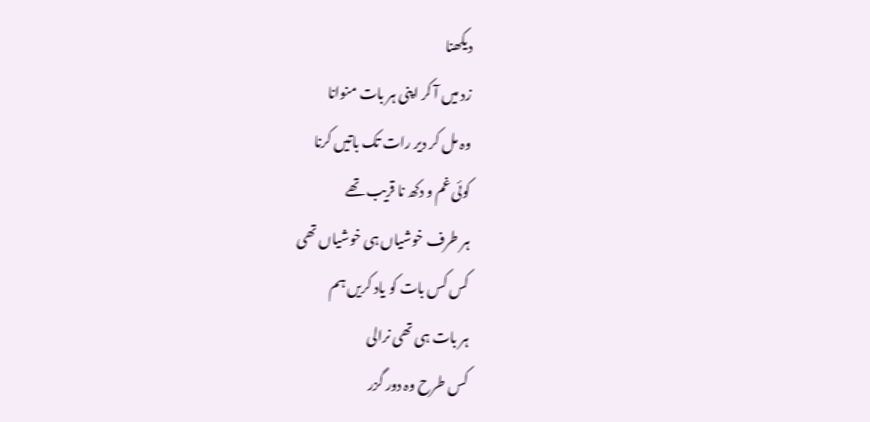دیکھنا
زد میں آ کر اپنی ہر بات منوانا
وہ مل کر دیر رات تک باتیں کرنا
کوئی غم و دکھ نا قریب تھے
ہر طرف خوشیاں ہی خوشیاں تھی
کس کس بات کو یاد کریں ہم
ہر بات ہی تھی نرالی
کس طرح وہ دور گزر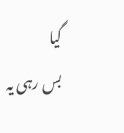گیا
بس رہی یہ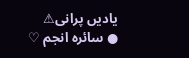یادیں پرانی⚠
● سائرہ انجم ♡